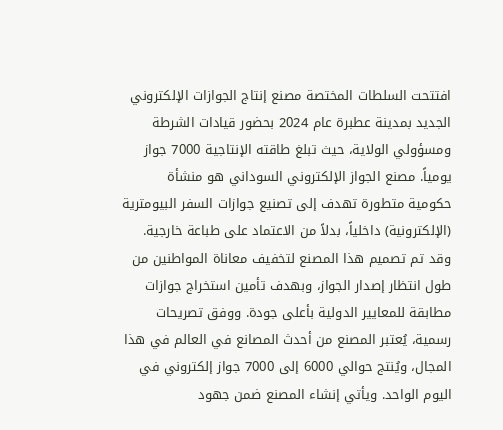افتتحت السلطات المختصة مصنع إنتاج الجوازات الإلكتروني الجديد بمدينة عطبرة عام 2024 بحضور قيادات الشرطة ومسؤولي الولاية، حيث تبلغ طاقته الإنتاجية 7000 جواز يومياً. مصنع الجواز الإلكتروني السوداني هو منشأة حكومية متطورة تهدف إلى تصنيع جوازات السفر البيومترية (الإلكترونية) داخلياً، بدلاً من الاعتماد على طباعة خارجية. وقد تم تصميم هذا المصنع لتخفيف معاناة المواطنين من طول انتظار إصدار الجواز، وبهدف تأمين استخراج جوازات مطابقة للمعايير الدولية بأعلى جودة. ووفق تصريحات رسمية، يُعتبر المصنع من أحدث المصانع في العالم في هذا المجال، ويُنتج حوالي 6000 إلى 7000 جواز إلكتروني في اليوم الواحد. ويأتي إنشاء المصنع ضمن جهود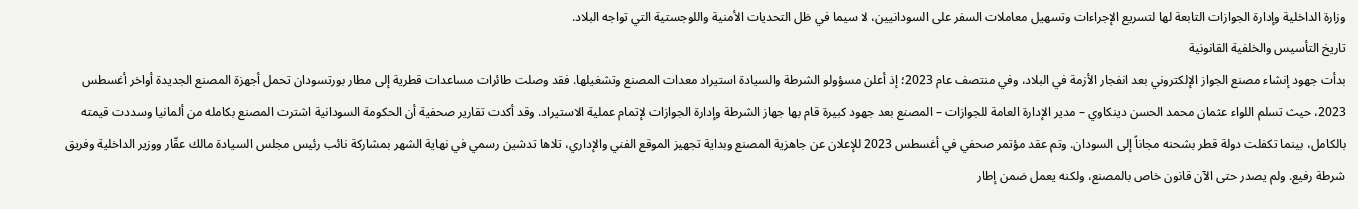وزارة الداخلية وإدارة الجوازات التابعة لها لتسريع الإجراءات وتسهيل معاملات السفر على السودانيين، لا سيما في ظل التحديات الأمنية واللوجستية التي تواجه البلاد.
تاريخ التأسيس والخلفية القانونية
بدأت جهود إنشاء مصنع الجواز الإلكتروني بعد انفجار الأزمة في البلاد، وفي منتصف عام 2023؛ إذ أعلن مسؤولو الشرطة والسيادة استيراد معدات المصنع وتشغيلها. فقد وصلت طائرات مساعدات قطرية إلى مطار بورتسودان تحمل أجهزة المصنع الجديدة أواخر أغسطس 2023، حيث تسلم اللواء عثمان محمد الحسن دينكاوي – مدير الإدارة العامة للجوازات – المصنع بعد جهود كبيرة قام بها جهاز الشرطة وإدارة الجوازات لإتمام عملية الاستيراد. وقد أكدت تقارير صحفية أن الحكومة السودانية اشترت المصنع بكامله من ألمانيا وسددت قيمته بالكامل، بينما تكفلت دولة قطر بشحنه مجاناً إلى السودان. وتم عقد مؤتمر صحفي في أغسطس 2023 للإعلان عن جاهزية المصنع وبداية تجهيز الموقع الفني والإداري، تلاها تدشين رسمي في نهاية الشهر بمشاركة نائب رئيس مجلس السيادة مالك عقّار ووزير الداخلية وفريق شرطة رفيع. ولم يصدر حتى الآن قانون خاص بالمصنع، ولكنه يعمل ضمن إطار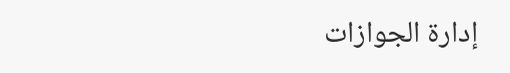إدارة الجوازات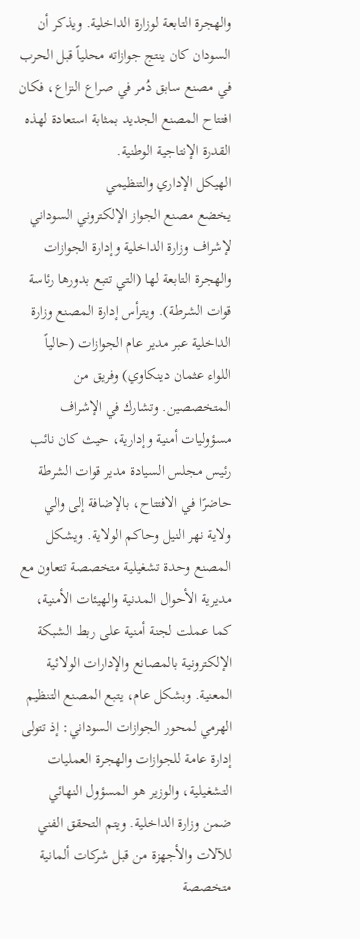والهجرة التابعة لوزارة الداخلية. ويذكر أن السودان كان ينتج جوازاته محلياً قبل الحرب في مصنع سابق دُمر في صراع النزاع، فكان افتتاح المصنع الجديد بمثابة استعادة لهذه القدرة الإنتاجية الوطنية.
الهيكل الإداري والتنظيمي
يخضع مصنع الجواز الإلكتروني السوداني لإشراف وزارة الداخلية وإدارة الجوازات والهجرة التابعة لها (التي تتبع بدورها رئاسة قوات الشرطة). ويترأس إدارة المصنع وزارة الداخلية عبر مدير عام الجوازات (حالياً اللواء عثمان دينكاوي) وفريق من المتخصصين. وتشارك في الإشراف مسؤوليات أمنية وإدارية، حيث كان نائب رئيس مجلس السيادة مدير قوات الشرطة حاضرًا في الافتتاح، بالإضافة إلى والي ولاية نهر النيل وحاكم الولاية. ويشكل المصنع وحدة تشغيلية متخصصة تتعاون مع مديرية الأحوال المدنية والهيئات الأمنية، كما عملت لجنة أمنية على ربط الشبكة الإلكترونية بالمصانع والإدارات الولائية المعنية. وبشكل عام، يتبع المصنع التنظيم الهرمي لمحور الجوازات السوداني: إذ تتولى إدارة عامة للجوازات والهجرة العمليات التشغيلية، والوزير هو المسؤول النهائي ضمن وزارة الداخلية. ويتم التحقق الفني للآلات والأجهزة من قبل شركات ألمانية متخصصة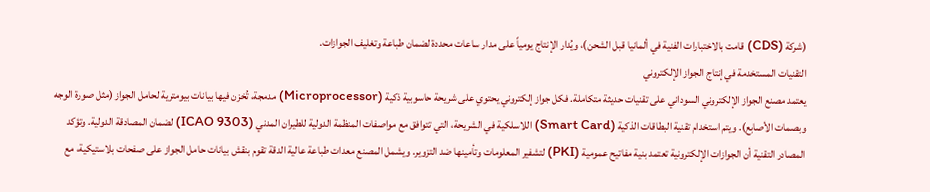(شركة (CDS) قامت بالاختبارات الفنية في ألمانيا قبل الشحن)، ويُدار الإنتاج يومياً على مدار ساعات محددة لضمان طباعة وتغليف الجوازات.
التقنيات المستخدمة في إنتاج الجواز الإلكتروني
يعتمد مصنع الجواز الإلكتروني السوداني على تقنيات حديثة متكاملة. فكل جواز إلكتروني يحتوي على شريحة حاسوبية ذكية (Microprocessor) مدمجة، تُخزن فيها بيانات بيومترية لحامل الجواز (مثل صورة الوجه وبصمات الأصابع). ويتم استخدام تقنية البطاقات الذكية (Smart Card) اللاسلكية في الشريحة، التي تتوافق مع مواصفات المنظمة الدولية للطيران المدني (ICAO 9303) لضمان المصادقة الدولية. وتؤكد المصادر التقنية أن الجوازات الإلكترونية تعتمد بنية مفاتيح عمومية (PKI) لتشفير المعلومات وتأمينها ضد التزوير. ويشمل المصنع معدات طباعة عالية الدقة تقوم بنقش بيانات حامل الجواز على صفحات بلاستيكية، مع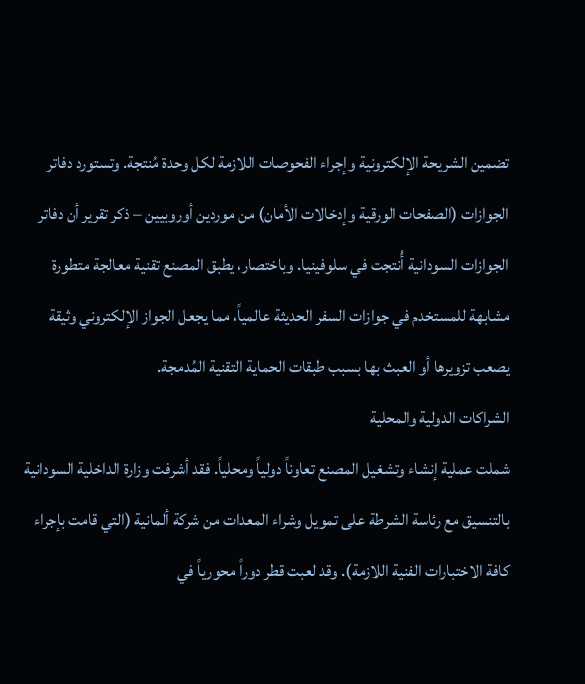تضمين الشريحة الإلكترونية وإجراء الفحوصات اللازمة لكل وحدة مُنتجة. وتستورد دفاتر الجوازات (الصفحات الورقية وإدخالات الأمان) من موردين أوروبيين – ذكر تقرير أن دفاتر الجوازات السودانية أُنتجت في سلوفينيا. وباختصار، يطبق المصنع تقنية معالجة متطورة مشابهة للمستخدم في جوازات السفر الحديثة عالمياً، مما يجعل الجواز الإلكتروني وثيقة يصعب تزويرها أو العبث بها بسبب طبقات الحماية التقنية المُدمجة.
الشراكات الدولية والمحلية
شملت عملية إنشاء وتشغيل المصنع تعاوناً دولياً ومحلياً. فقد أشرفت وزارة الداخلية السودانية بالتنسيق مع رئاسة الشرطة على تمويل وشراء المعدات من شركة ألمانية (التي قامت بإجراء كافة الاختبارات الفنية اللازمة). وقد لعبت قطر دوراً محورياً في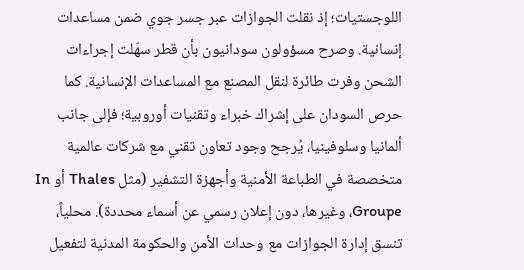اللوجستيات؛ إذ نقلت الجوازات عبر جسر جوي ضمن مساعدات إنسانية. وصرح مسؤولون سودانيون بأن قطر سهّلت إجراءات الشحن وفرت طائرة لنقل المصنع مع المساعدات الإنسانية. كما حرص السودان على إشراك خبراء وتقنيات أوروبية؛ فإلى جانب ألمانيا وسلوفينيا، يُرجح وجود تعاون تقني مع شركات عالمية متخصصة في الطباعة الأمنية وأجهزة التشفير (مثل Thales أو In Groupe، وغيرها، دون إعلان رسمي عن أسماء محددة). محلياً، تنسق إدارة الجوازات مع وحدات الأمن والحكومة المدنية لتفعيل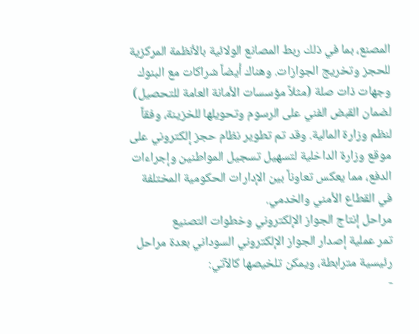المصنع، بما في ذلك ربط المصانع الولائية بالأنظمة المركزية للحجز وتخريج الجوازات. وهناك أيضاً شراكات مع البنوك وجهات ذات صلة (مثلاً مؤسسات الأمانة العامة للتحصيل) لضمان القبض الفني على الرسوم وتحويلها للخزينة، وفقاً لنظم وزارة المالية. وقد تم تطوير نظام حجز إلكتروني على موقع وزارة الداخلية لتسهيل تسجيل المواطنين وإجراءات الدفع، مما يعكس تعاوناً بين الإدارات الحكومية المختلفة في القطاع الأمني والخدمي.
مراحل إنتاج الجواز الإلكتروني وخطوات التصنيع
تمر عملية إصدار الجواز الإلكتروني السوداني بعدة مراحل رئيسية مترابطة، ويمكن تلخيصها كالآتي:
-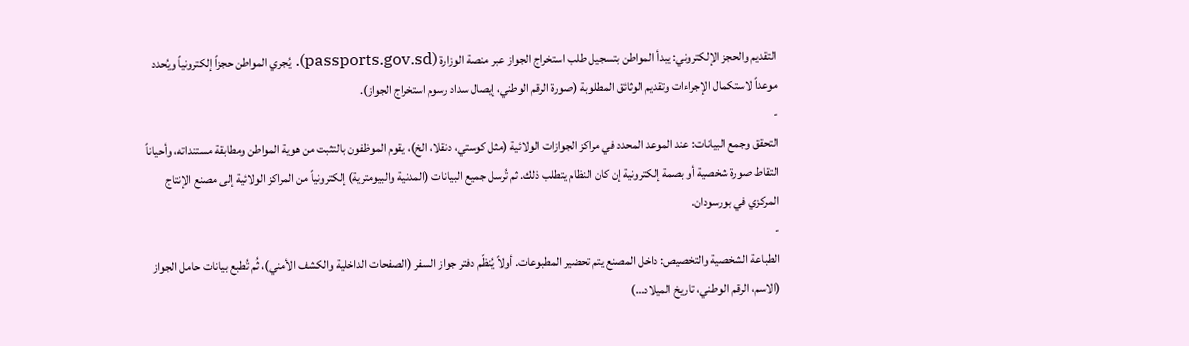التقديم والحجز الإلكتروني: يبدأ المواطن بتسجيل طلب استخراج الجواز عبر منصة الوزارة (passports.gov.sd). يُجري المواطن حجزاً إلكترونياً ويُحدد موعداً لاستكمال الإجراءات وتقديم الوثائق المطلوبة (صورة الرقم الوطني، إيصال سداد رسوم استخراج الجواز).
-
التحقق وجمع البيانات: عند الموعد المحدد في مراكز الجوازات الولائية (مثل كوستي، دنقلا، الخ)، يقوم الموظفون بالتثبت من هوية المواطن ومطابقة مستنداته، وأحياناً التقاط صورة شخصية أو بصمة إلكترونية إن كان النظام يتطلب ذلك. ثم تُرسل جميع البيانات (المدنية والبيومترية) إلكترونياً من المراكز الولائية إلى مصنع الإنتاج المركزي في بورسودان.
-
الطباعة الشخصية والتخصيص: داخل المصنع يتم تحضير المطبوعات. أولاً يُنظّم دفتر جواز السفر (الصفحات الداخلية والكشف الأمني)، ثُم تُطبع بيانات حامل الجواز (الاسم، الرقم الوطني، تاريخ الميلاد…)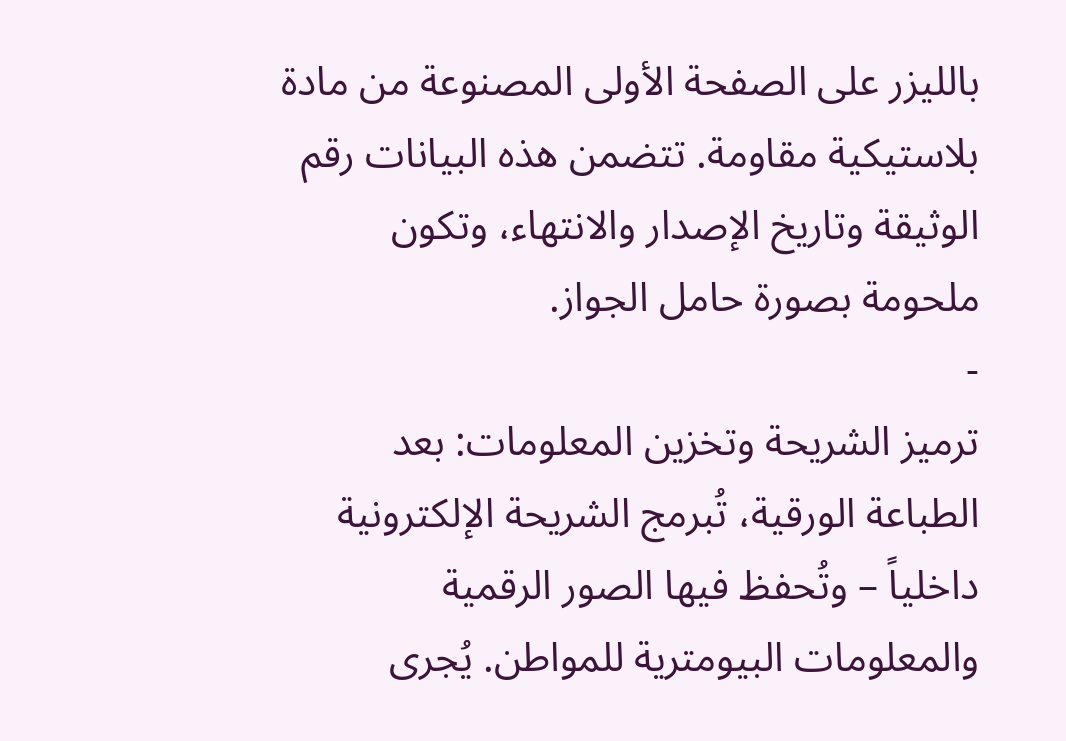بالليزر على الصفحة الأولى المصنوعة من مادة بلاستيكية مقاومة. تتضمن هذه البيانات رقم الوثيقة وتاريخ الإصدار والانتهاء، وتكون ملحومة بصورة حامل الجواز.
-
ترميز الشريحة وتخزين المعلومات: بعد الطباعة الورقية، تُبرمج الشريحة الإلكترونية داخلياً – وتُحفظ فيها الصور الرقمية والمعلومات البيومترية للمواطن. يُجرى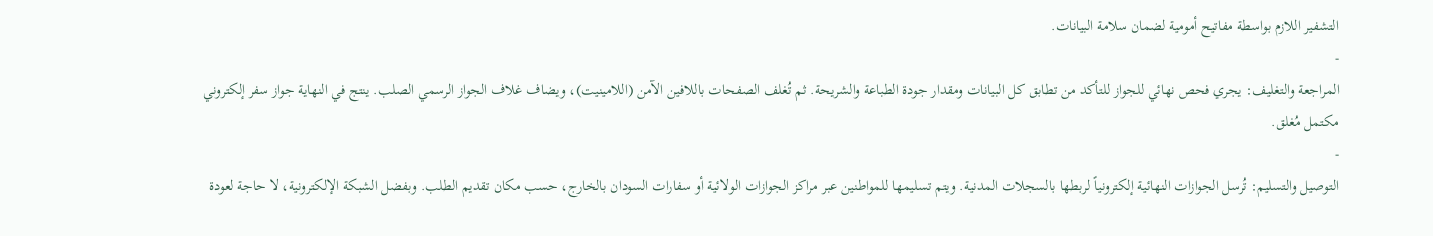التشفير اللازم بواسطة مفاتيح أمومية لضمان سلامة البيانات.
-
المراجعة والتغليف: يجري فحص نهائي للجواز للتأكد من تطابق كل البيانات ومقدار جودة الطباعة والشريحة. ثم تُغلف الصفحات باللافين الآمن (اللامينيت)، ويضاف غلاف الجواز الرسمي الصلب. ينتج في النهاية جواز سفر إلكتروني مكتمل مُغلق.
-
التوصيل والتسليم: تُرسل الجوازات النهائية إلكترونياً لربطها بالسجلات المدنية. ويتم تسليمها للمواطنين عبر مراكز الجوازات الولائية أو سفارات السودان بالخارج، حسب مكان تقديم الطلب. وبفضل الشبكة الإلكترونية، لا حاجة لعودة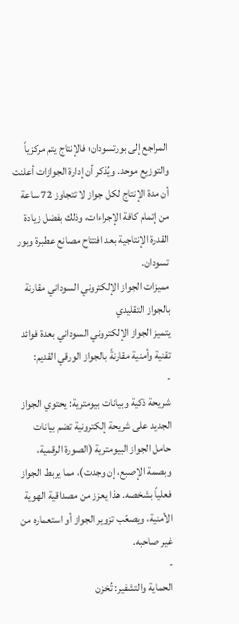المراجع إلى بورتسودان؛ فالإنتاج يتم مركزياً والتوزيع موحد. ويُذكر أن إدارة الجوازات أعلنت أن مدة الإنتاج لكل جواز لا تتجاوز 72 ساعة من إتمام كافة الإجراءات، وذلك بفضل زيادة القدرة الإنتاجية بعد افتتاح مصانع عطبرة وبور تسودان.
مميزات الجواز الإلكتروني السوداني مقارنة بالجواز التقليدي
يتميز الجواز الإلكتروني السوداني بعدة فوائد تقنية وأمنية مقارنةً بالجواز الورقي القديم:
-
شريحة ذكية وبيانات بيومترية: يحتوي الجواز الجديد على شريحة إلكترونية تضم بيانات حامل الجواز البيومترية (الصورة الرقمية، وبصمة الإصبع، إن وجدت)، مما يربط الجواز فعلياً بشخصه. هذا يعزز من مصداقية الهوية الأمنية، ويصعّب تزوير الجواز أو استعماره من غير صاحبه.
-
الحماية والتشفير: تُخزن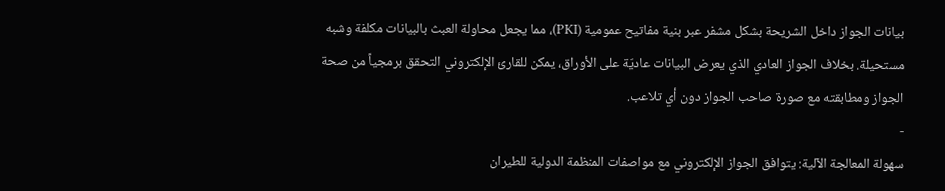بيانات الجواز داخل الشريحة بشكل مشفر عبر بنية مفاتيح عمومية (PKI)، مما يجعل محاولة العبث بالبيانات مكلفة وشبه مستحيلة. بخلاف الجواز العادي الذي يعرض البيانات عاديّة على الأوراق، يمكن للقارئ الإلكتروني التحقق برمجياً من صحة الجواز ومطابقته مع صورة صاحب الجواز دون أي تلاعب.
-
سهولة المعالجة الآلية: يتوافق الجواز الإلكتروني مع مواصفات المنظمة الدولية للطيران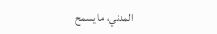المدني، ما يسمح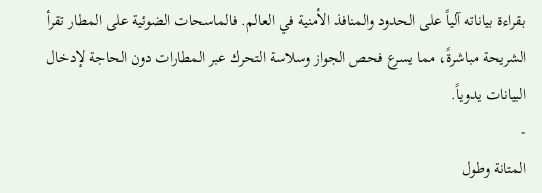بقراءة بياناته آلياً على الحدود والمنافذ الأمنية في العالم. فالماسحات الضوئية على المطار تقرأ الشريحة مباشرةً، مما يسرع فحص الجواز وسلاسة التحرك عبر المطارات دون الحاجة لإدخال البيانات يدوياً.
-
المتانة وطول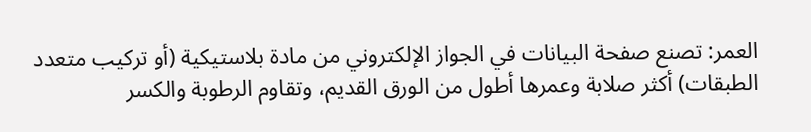العمر: تصنع صفحة البيانات في الجواز الإلكتروني من مادة بلاستيكية (أو تركيب متعدد الطبقات) أكثر صلابة وعمرها أطول من الورق القديم، وتقاوم الرطوبة والكسر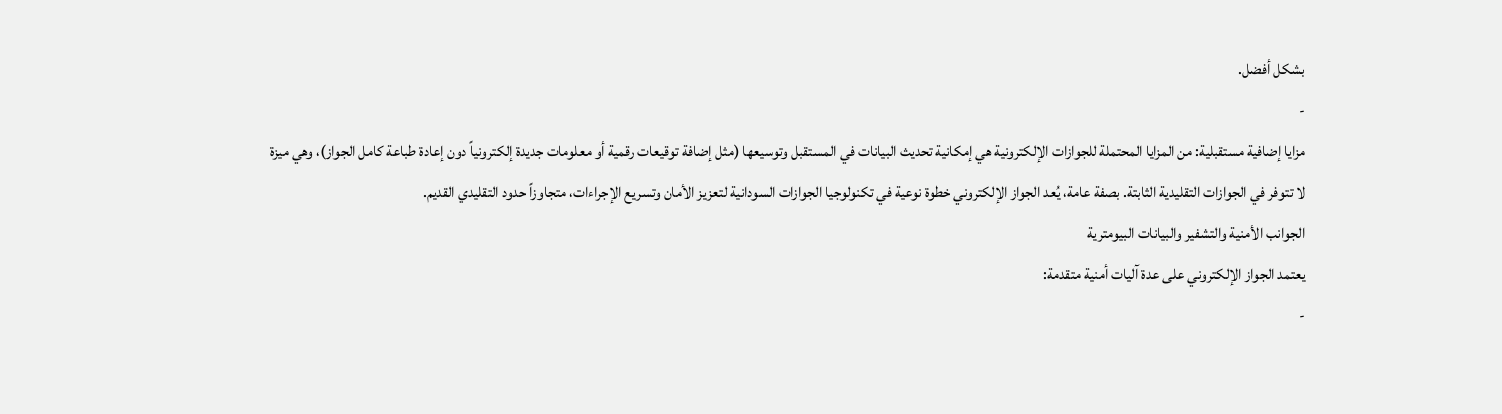بشكل أفضل.
-
مزايا إضافية مستقبلية: من المزايا المحتملة للجوازات الإلكترونية هي إمكانية تحديث البيانات في المستقبل وتوسيعها (مثل إضافة توقيعات رقمية أو معلومات جديدة إلكترونياً دون إعادة طباعة كامل الجواز)، وهي ميزة لا تتوفر في الجوازات التقليدية الثابتة. بصفة عامة، يُعد الجواز الإلكتروني خطوة نوعية في تكنولوجيا الجوازات السودانية لتعزيز الأمان وتسريع الإجراءات، متجاوزاً حدود التقليدي القديم.
الجوانب الأمنية والتشفير والبيانات البيومترية
يعتمد الجواز الإلكتروني على عدة آليات أمنية متقدمة:
-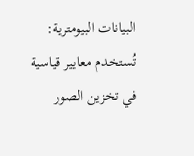البيانات البيومترية: تُستخدم معايير قياسية في تخزين الصور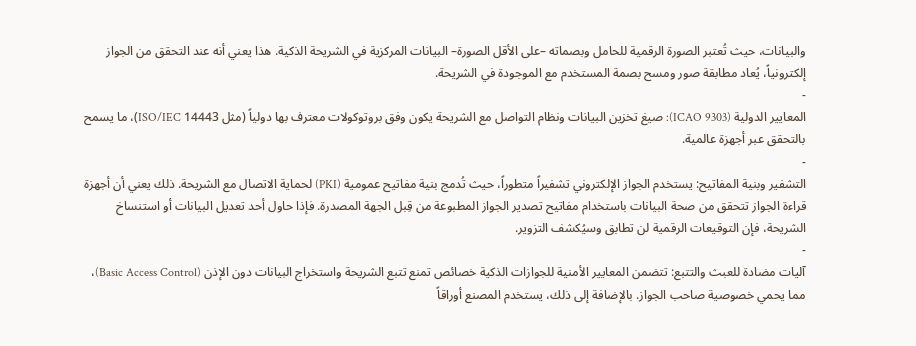والبيانات، حيث تُعتبر الصورة الرقمية للحامل وبصماته –على الأقل الصورة– البيانات المركزية في الشريحة الذكية. هذا يعني أنه عند التحقق من الجواز إلكترونياً، يُعاد مطابقة صور ومسح بصمة المستخدم مع الموجودة في الشريحة.
-
المعايير الدولية (ICAO 9303): صيغ تخزين البيانات ونظام التواصل مع الشريحة يكون وفق بروتوكولات معترف بها دولياً (مثل ISO/IEC 14443)، ما يسمح بالتحقق عبر أجهزة عالمية.
-
التشفير وبنية المفاتيح: يستخدم الجواز الإلكتروني تشفيراً متطوراً، حيث تُدمج بنية مفاتيح عمومية (PKI) لحماية الاتصال مع الشريحة. ذلك يعني أن أجهزة قراءة الجواز تتحقق من صحة البيانات باستخدام مفاتيح تصدير الجواز المطبوعة من قِبل الجهة المصدرة. فإذا حاول أحد تعديل البيانات أو استنساخ الشريحة، فإن التوقيعات الرقمية لن تطابق وسيُكشف التزوير.
-
آليات مضادة للعبث والتتبع: تتضمن المعايير الأمنية للجوازات الذكية خصائص تمنع تتبع الشريحة واستخراج البيانات دون الإذن (Basic Access Control)، مما يحمي خصوصية صاحب الجواز. بالإضافة إلى ذلك، يستخدم المصنع أوراقاً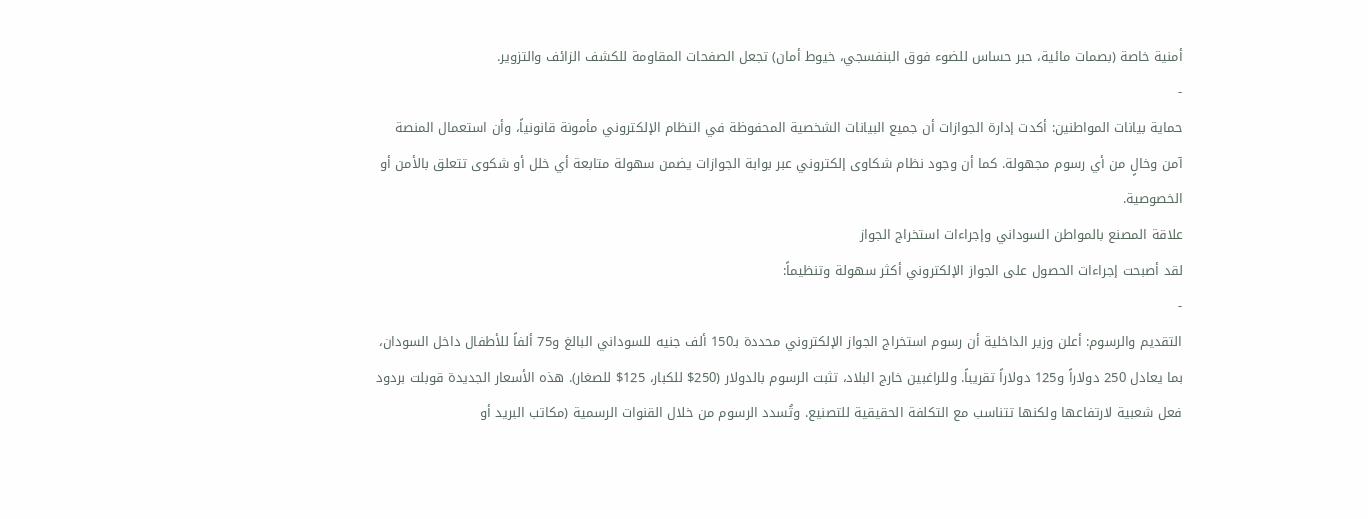أمنية خاصة (بصمات مائية، حبر حساس للضوء فوق البنفسجي، خيوط أمان) تجعل الصفحات المقاومة للكشف الزائف والتزوير.
-
حماية بيانات المواطنين: أكدت إدارة الجوازات أن جميع البيانات الشخصية المحفوظة في النظام الإلكتروني مأمونة قانونياً، وأن استعمال المنصة آمن وخالٍ من أي رسوم مجهولة. كما أن وجود نظام شكاوى إلكتروني عبر بوابة الجوازات يضمن سهولة متابعة أي خلل أو شكوى تتعلق بالأمن أو الخصوصية.
علاقة المصنع بالمواطن السوداني وإجراءات استخراج الجواز
لقد أصبحت إجراءات الحصول على الجواز الإلكتروني أكثر سهولة وتنظيماً:
-
التقديم والرسوم: أعلن وزير الداخلية أن رسوم استخراج الجواز الإلكتروني محددة بـ150 ألف جنيه للسوداني البالغ و75 ألفاً للأطفال داخل السودان، بما يعادل 250 دولاراً و125 دولاراً تقريباً. وللراغبين خارج البلاد، تثبت الرسوم بالدولار (250$ للكبار، 125$ للصغار). هذه الأسعار الجديدة قوبلت بردود فعل شعبية لارتفاعها ولكنها تتناسب مع التكلفة الحقيقية للتصنيع. وتُسدد الرسوم من خلال القنوات الرسمية (مكاتب البريد أو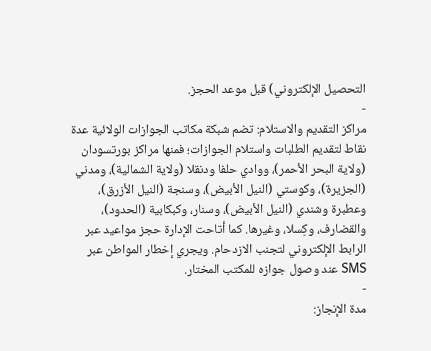التحصيل الإلكتروني) قبل موعد الحجز.
-
مراكز التقديم والاستلام: تضم شبكة مكاتب الجوازات الولائية عدة نقاط لتقديم الطلبات واستلام الجوازات؛ فمنها مراكز بورتسودان (ولاية البحر الأحمر)، ووادي حلفا ودنقلا (ولاية الشمالية)، ومدني (الجزيرة)، وكوستي (النيل الأبيض)، وسنجة (النيل الأزرق)، وعطبرة وشندي (النيل الأبيض)، وسنار، وكبكابية (الحدود)، والقضارف، وكِسلا، وغيرها. كما أتاحت الإدارة حجز مواعيد عبر الرابط الإلكتروني لتجنب الازدحام. ويجري إخطار المواطن عبر SMS عند وصول جوازه للمكتب المختار.
-
مدة الإنجاز: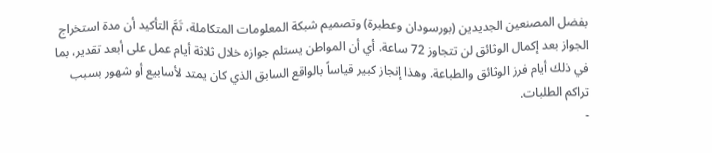بفضل المصنعين الجديدين (بورسودان وعطبرة) وتصميم شبكة المعلومات المتكاملة، تَمَّ التأكيد أن مدة استخراج الجواز بعد إكمال الوثائق لن تتجاوز 72 ساعة. أي أن المواطن يستلم جوازه خلال ثلاثة أيام عمل على أبعد تقدير، بما في ذلك أيام فرز الوثائق والطباعة. وهذا إنجاز كبير قياساً بالواقع السابق الذي كان يمتد لأسابيع أو شهور بسبب تراكم الطلبات.
-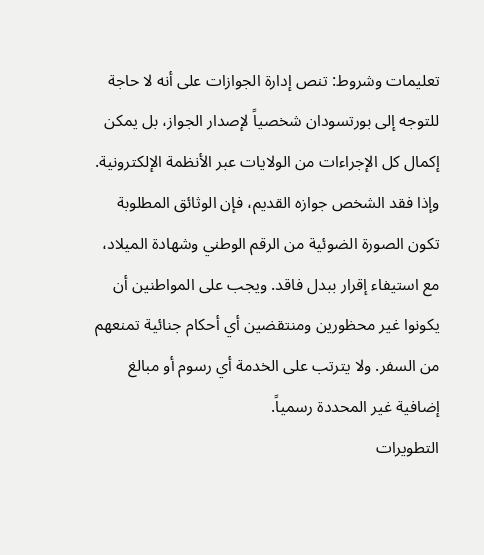تعليمات وشروط: تنص إدارة الجوازات على أنه لا حاجة للتوجه إلى بورتسودان شخصياً لإصدار الجواز، بل يمكن إكمال كل الإجراءات من الولايات عبر الأنظمة الإلكترونية. وإذا فقد الشخص جوازه القديم، فإن الوثائق المطلوبة تكون الصورة الضوئية من الرقم الوطني وشهادة الميلاد، مع استيفاء إقرار ببدل فاقد. ويجب على المواطنين أن يكونوا غير محظورين ومنتقضين أي أحكام جنائية تمنعهم من السفر. ولا يترتب على الخدمة أي رسوم أو مبالغ إضافية غير المحددة رسمياً.
التطويرات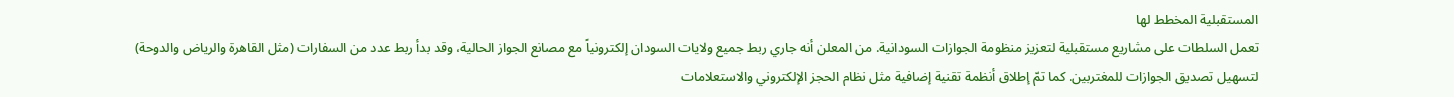المستقبلية المخطط لها
تعمل السلطات على مشاريع مستقبلية لتعزيز منظومة الجوازات السودانية. من المعلن أنه جاري ربط جميع ولايات السودان إلكترونياً مع مصانع الجواز الحالية، وقد بدأ ربط عدد من السفارات (مثل القاهرة والرياض والدوحة) لتسهيل تصديق الجوازات للمغتربين. كما تمّ إطلاق أنظمة تقنية إضافية مثل نظام الحجز الإلكتروني والاستعلامات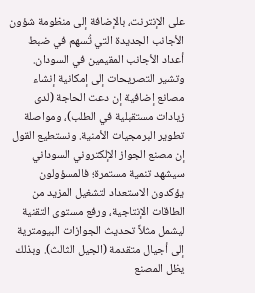على الإنترنت، بالإضافة إلى منظومة شؤون الأجانب الجديدة التي تُسهم في ضبط أعداد الأجانب المقيمين في السودان. وتشير التصريحات إلى إمكانية إنشاء مصانع إضافية إن دعت الحاجة (لدى زيادات مستقبلية في الطلب)، ومواصلة تطوير البرمجيات الأمنية. ونستطيع القول إن مصنع الجواز الإلكتروني السوداني سيشهد تنمية مستمرة؛ فالمسؤولون يؤكدون الاستعداد لتشغيل المزيد من الطاقات الإنتاجية، ورفع مستوى التقنية ليشمل مثلاً تحديث الجوازات البيومترية إلى أجيال متقدمة (الجيل الثالث). وبذلك يظل المصنع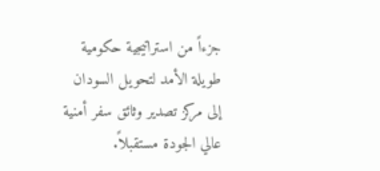جزءاً من استراتيجية حكومية طويلة الأمد لتحويل السودان إلى مركز تصدير وثائق سفر أمنية عالي الجودة مستقبلاً.